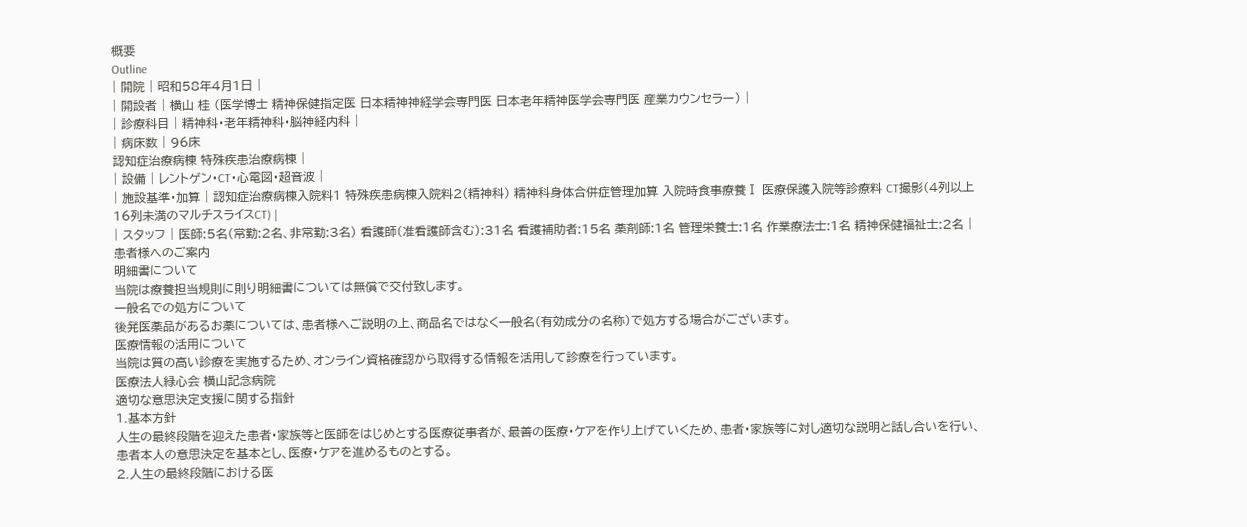概要
Outline
| 開院 | 昭和58年4月1日 |
| 開設者 | 横山 桂 (医学博士 精神保健指定医 日本精神神経学会専門医 日本老年精神医学会専門医 産業カウンセラー) |
| 診療科目 | 精神科・老年精神科・脳神経内科 |
| 病床数 | 96床
認知症治療病棟 特殊疾患治療病棟 |
| 設備 | レントゲン・CT・心電図・超音波 |
| 施設基準・加算 | 認知症治療病棟入院料1 特殊疾患病棟入院料2(精神科) 精神科身体合併症管理加算 入院時食事療養Ⅰ 医療保護入院等診療料 CT撮影(4列以上16列未満のマルチスライスCT) |
| スタッフ | 医師:5名(常勤:2名、非常勤:3名) 看護師(准看護師含む):31名 看護補助者:15名 薬剤師:1名 管理栄養士:1名 作業療法士:1名 精神保健福祉士:2名 |
患者様へのご案内
明細書について
当院は療養担当規則に則り明細書については無償で交付致します。
一般名での処方について
後発医薬品があるお薬については、患者様へご説明の上、商品名ではなく一般名(有効成分の名称)で処方する場合がございます。
医療情報の活用について
当院は質の高い診療を実施するため、オンライン資格確認から取得する情報を活用して診療を行っています。
医療法人緑心会 横山記念病院
適切な意思決定支援に関する指針
1.基本方針
人生の最終段階を迎えた患者・家族等と医師をはじめとする医療従事者が、最善の医療・ケアを作り上げていくため、患者・家族等に対し適切な説明と話し合いを行い、患者本人の意思決定を基本とし、医療・ケアを進めるものとする。
2.人生の最終段階における医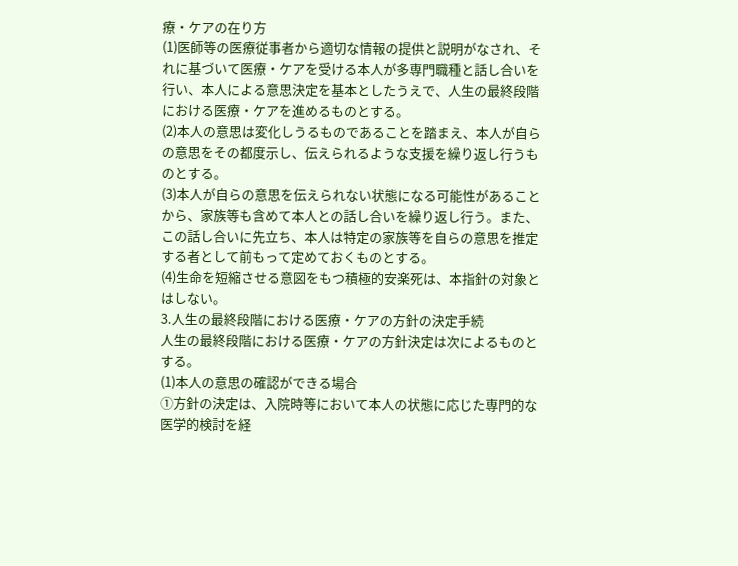療・ケアの在り方
(1)医師等の医療従事者から適切な情報の提供と説明がなされ、それに基づいて医療・ケアを受ける本人が多専門職種と話し合いを行い、本人による意思決定を基本としたうえで、人生の最終段階における医療・ケアを進めるものとする。
(2)本人の意思は変化しうるものであることを踏まえ、本人が自らの意思をその都度示し、伝えられるような支援を繰り返し行うものとする。
(3)本人が自らの意思を伝えられない状態になる可能性があることから、家族等も含めて本人との話し合いを繰り返し行う。また、この話し合いに先立ち、本人は特定の家族等を自らの意思を推定する者として前もって定めておくものとする。
(4)生命を短縮させる意図をもつ積極的安楽死は、本指針の対象とはしない。
3.人生の最終段階における医療・ケアの方針の決定手続
人生の最終段階における医療・ケアの方針決定は次によるものとする。
(1)本人の意思の確認ができる場合
①方針の決定は、入院時等において本人の状態に応じた専門的な医学的検討を経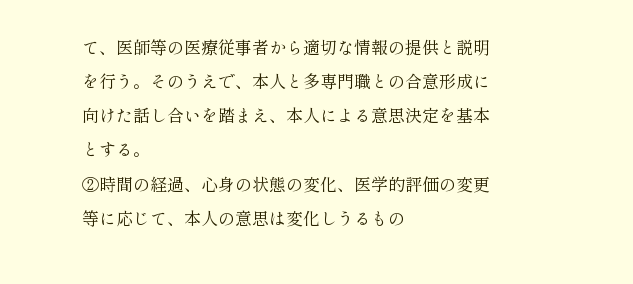て、医師等の医療従事者から適切な情報の提供と説明を行う。そのうえで、本人と多専門職との合意形成に向けた話し合いを踏まえ、本人による意思決定を基本とする。
②時間の経過、心身の状態の変化、医学的評価の変更等に応じて、本人の意思は変化しうるもの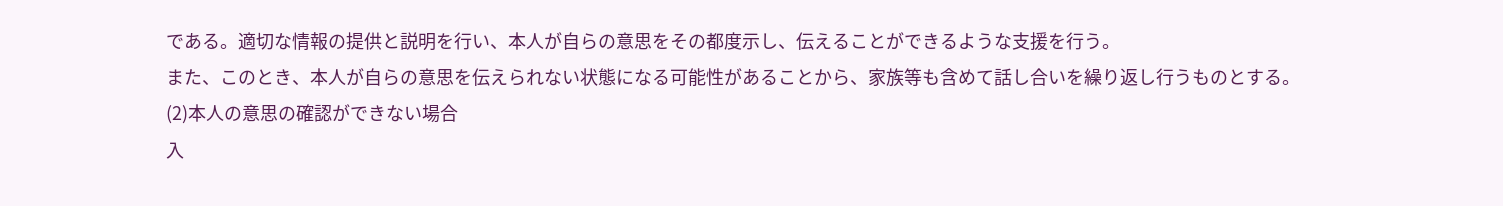である。適切な情報の提供と説明を行い、本人が自らの意思をその都度示し、伝えることができるような支援を行う。
また、このとき、本人が自らの意思を伝えられない状態になる可能性があることから、家族等も含めて話し合いを繰り返し行うものとする。
(2)本人の意思の確認ができない場合
入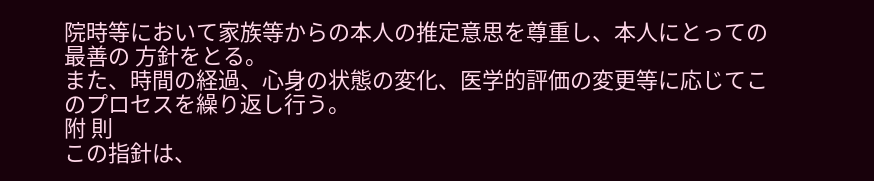院時等において家族等からの本人の推定意思を尊重し、本人にとっての最善の 方針をとる。
また、時間の経過、心身の状態の変化、医学的評価の変更等に応じてこのプロセスを繰り返し行う。
附 則
この指針は、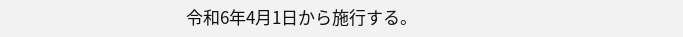令和6年4月1日から施行する。